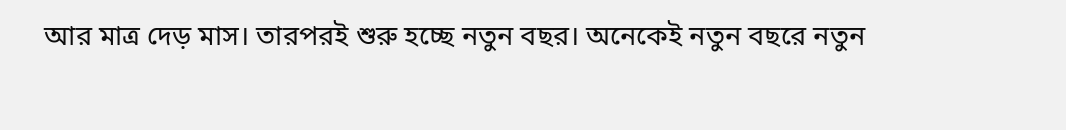আর মাত্র দেড় মাস। তারপরই শুরু হচ্ছে নতুন বছর। অনেকেই নতুন বছরে নতুন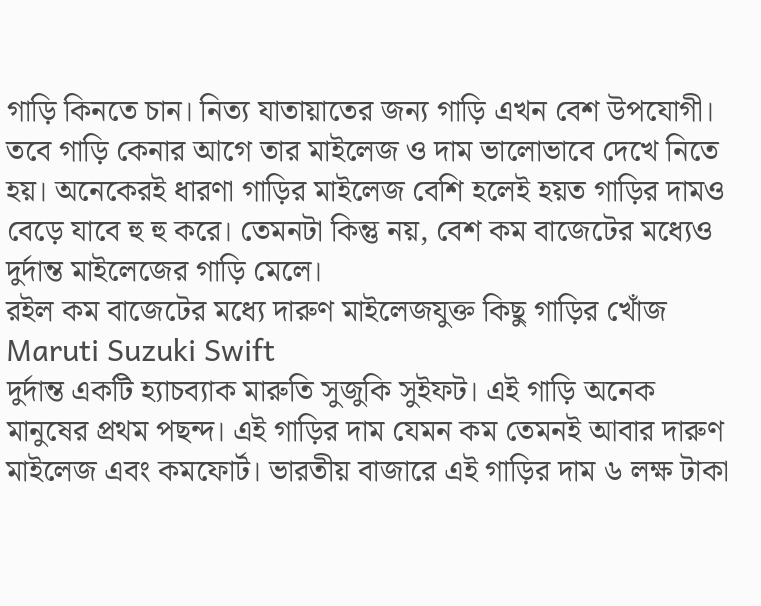গাড়ি কিনতে চান। নিত্য যাতায়াতের জন্য গাড়ি এখন বেশ উপযোগী। তবে গাড়ি কেনার আগে তার মাইলেজ ও দাম ভালোভাবে দেখে নিতে হয়। অনেকেরই ধারণা গাড়ির মাইলেজ বেশি হলেই হয়ত গাড়ির দামও বেড়ে যাবে হু হু করে। তেমনটা কিন্তু নয়, বেশ কম বাজেটের মধ্যেও দুর্দান্ত মাইলেজের গাড়ি মেলে।
রইল কম বাজেটের মধ্যে দারুণ মাইলেজযুক্ত কিছু গাড়ির খোঁজ
Maruti Suzuki Swift
দুর্দান্ত একটি হ্যাচব্যাক মারুতি সুজুকি সুইফট। এই গাড়ি অনেক মানুষের প্রথম পছন্দ। এই গাড়ির দাম যেমন কম তেমনই আবার দারুণ মাইলেজ এবং কমফোর্ট। ভারতীয় বাজারে এই গাড়ির দাম ৬ লক্ষ টাকা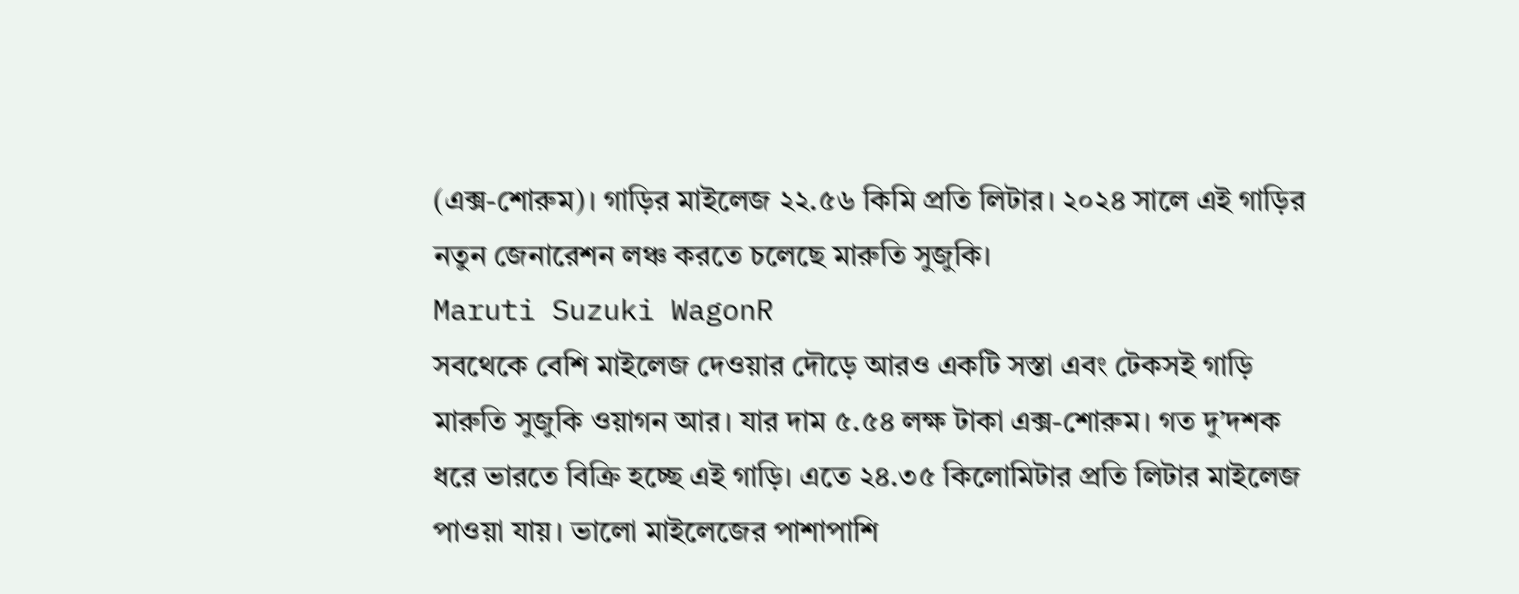(এক্স-শোরুম)। গাড়ির মাইলেজ ২২.৫৬ কিমি প্রতি লিটার। ২০২৪ সালে এই গাড়ির নতুন জেনারেশন লঞ্চ করতে চলেছে মারুতি সুজুকি।
Maruti Suzuki WagonR
সবথেকে বেশি মাইলেজ দেওয়ার দৌড়ে আরও একটি সস্তা এবং টেকসই গাড়ি মারুতি সুজুকি ওয়াগন আর। যার দাম ৫.৫৪ লক্ষ টাকা এক্স-শোরুম। গত দু’দশক ধরে ভারতে বিক্রি হচ্ছে এই গাড়ি। এতে ২৪.৩৫ কিলোমিটার প্রতি লিটার মাইলেজ পাওয়া যায়। ভালো মাইলেজের পাশাপাশি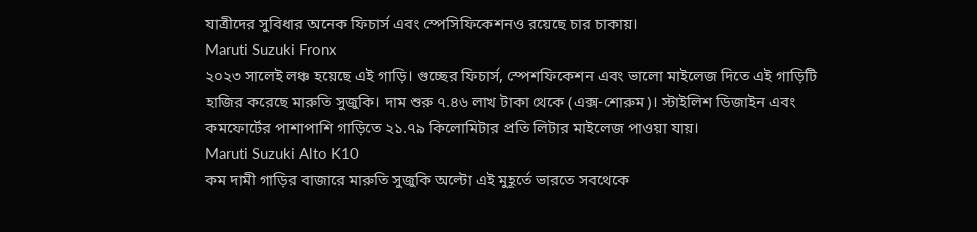যাত্রীদের সুবিধার অনেক ফিচার্স এবং স্পেসিফিকেশনও রয়েছে চার চাকায়।
Maruti Suzuki Fronx
২০২৩ সালেই লঞ্চ হয়েছে এই গাড়ি। গুচ্ছের ফিচার্স, স্পেশফিকেশন এবং ভালো মাইলেজ দিতে এই গাড়িটি হাজির করেছে মারুতি সুজুকি। দাম শুরু ৭.৪৬ লাখ টাকা থেকে (এক্স-শোরুম)। স্টাইলিশ ডিজাইন এবং কমফোর্টের পাশাপাশি গাড়িতে ২১.৭৯ কিলোমিটার প্রতি লিটার মাইলেজ পাওয়া যায়।
Maruti Suzuki Alto K10
কম দামী গাড়ির বাজারে মারুতি সুজুকি অল্টো এই মুহূর্তে ভারতে সবথেকে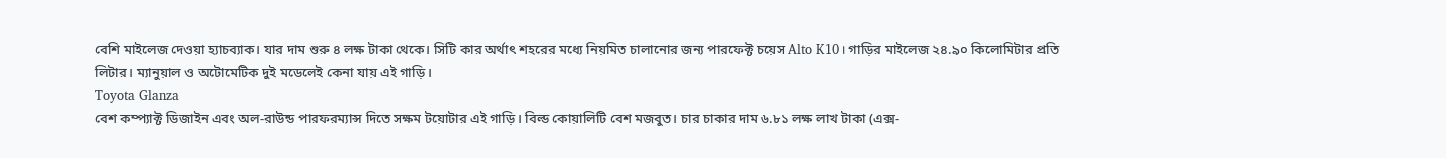বেশি মাইলেজ দেওয়া হ্যাচব্যাক। যার দাম শুরু ৪ লক্ষ টাকা থেকে। সিটি কার অর্থাৎ শহরের মধ্যে নিয়মিত চালানোর জন্য পারফেক্ট চয়েস Alto K10। গাড়ির মাইলেজ ২৪.৯০ কিলোমিটার প্রতি লিটার। ম্যানুয়াল ও অটোমেটিক দুই মডেলেই কেনা যায় এই গাড়ি।
Toyota Glanza
বেশ কম্প্যাক্ট ডিজাইন এবং অল-রাউন্ড পারফরম্যান্স দিতে সক্ষম টয়োটার এই গাড়ি। বিল্ড কোয়ালিটি বেশ মজবুত। চার চাকার দাম ৬.৮১ লক্ষ লাখ টাকা (এক্স-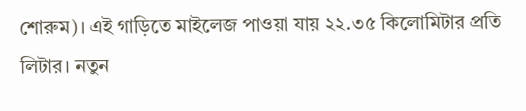শোরুম)। এই গাড়িতে মাইলেজ পাওয়া যায় ২২.৩৫ কিলোমিটার প্রতি লিটার। নতুন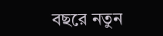বছরে নতুন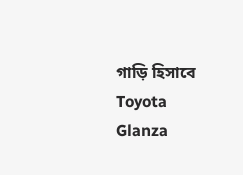গাড়ি হিসাবে Toyota Glanza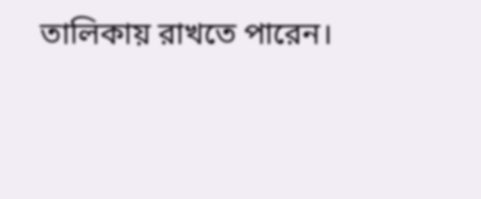তালিকায় রাখতে পারেন।